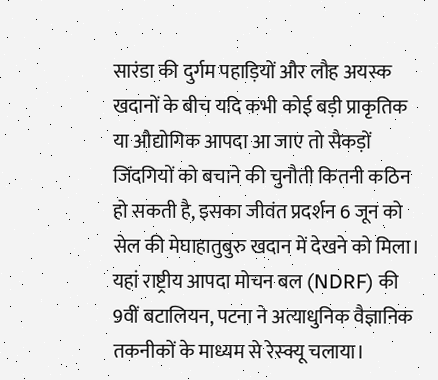सारंडा की दुर्गम पहाड़ियों और लौह अयस्क खदानों के बीच यदि कभी कोई बड़ी प्राकृतिक या औद्योगिक आपदा आ जाए तो सैकड़ों जिंदगियों को बचाने की चुनौती कितनी कठिन हो सकती है, इसका जीवंत प्रदर्शन 6 जून को सेल की मेघाहातुबुरु खदान में देखने को मिला। यहां राष्ट्रीय आपदा मोचन बल (NDRF) की 9वीं बटालियन, पटना ने अत्याधुनिक वैज्ञानिक तकनीकों के माध्यम से रेस्क्यू चलाया।